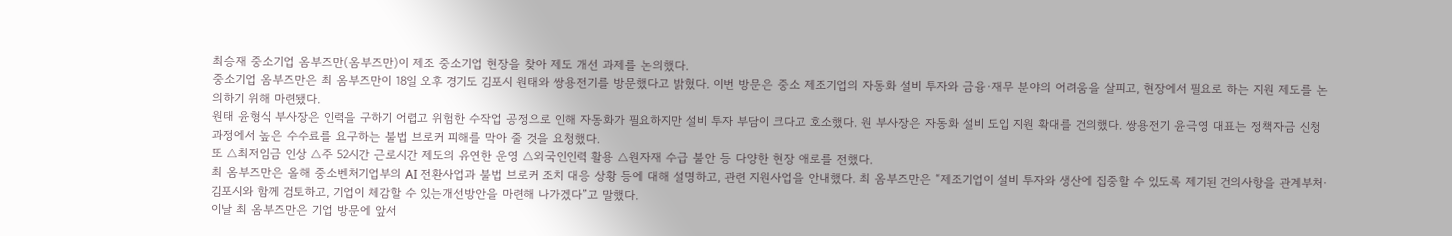최승재 중소기업 옴부즈만(옴부즈만)이 제조 중소기업 현장을 찾아 제도 개선 과제를 논의했다.
중소기업 옴부즈만은 최 옴부즈만이 18일 오후 경기도 김포시 원태와 쌍용전기를 방문했다고 밝혔다. 이번 방문은 중소 제조기업의 자동화 설비 투자와 금융·재무 분야의 어려움을 살피고, 현장에서 필요로 하는 지원 제도를 논의하기 위해 마련됐다.
원태 윤형식 부사장은 인력을 구하기 어렵고 위험한 수작업 공정으로 인해 자동화가 필요하지만 설비 투자 부담이 크다고 호소했다. 원 부사장은 자동화 설비 도입 지원 확대를 건의했다. 쌍용전기 윤극영 대표는 정책자금 신청 과정에서 높은 수수료를 요구하는 불법 브로커 피해를 막아 줄 것을 요청했다.
또 △최저임금 인상 △주 52시간 근로시간 제도의 유연한 운영 △외국인인력 활용 △원자재 수급 불안 등 다양한 현장 애로를 전했다.
최 옴부즈만은 올해 중소벤처기업부의 AI 전환사업과 불법 브로커 조치 대응 상황 등에 대해 설명하고, 관련 지원사업을 안내했다. 최 옴부즈만은 “제조기업이 설비 투자와 생산에 집중할 수 있도록 제기된 건의사항을 관계부처·김포시와 함께 검토하고, 기업이 체감할 수 있는개선방안을 마련해 나가겠다”고 말했다.
이날 최 옴부즈만은 기업 방문에 앞서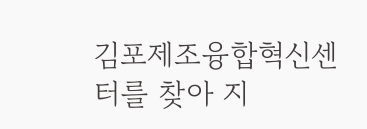김포제조융합혁신센터를 찾아 지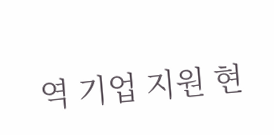역 기업 지원 현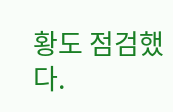황도 점검했다.